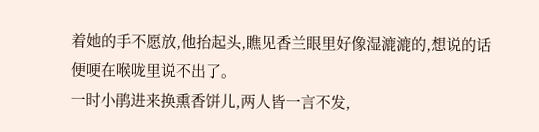着她的手不愿放,他抬起头,瞧见香兰眼里好像湿漉漉的,想说的话便哽在喉咙里说不出了。
一时小鹃进来换熏香饼儿,两人皆一言不发,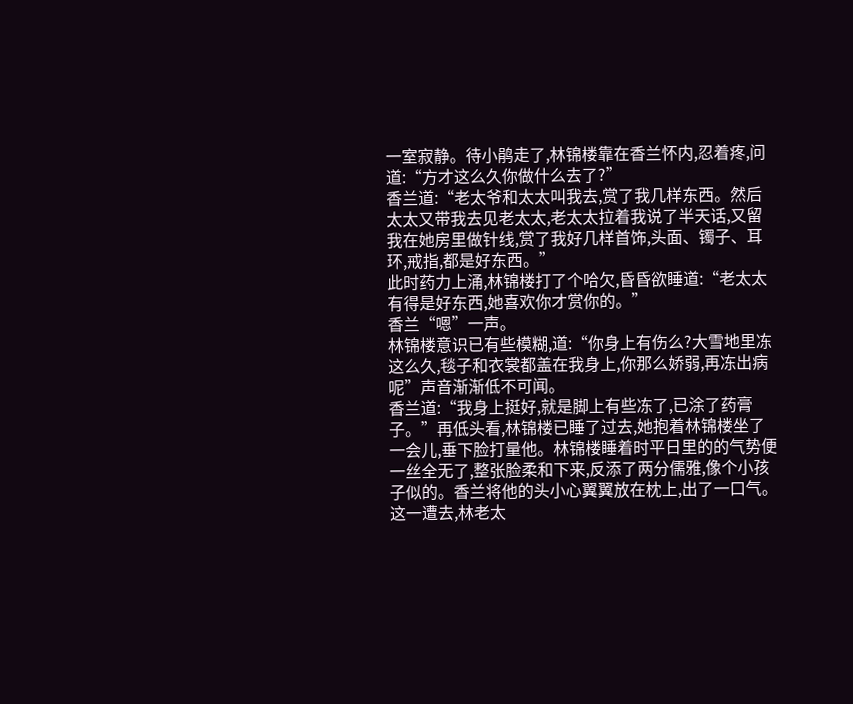一室寂静。待小鹃走了,林锦楼靠在香兰怀内,忍着疼,问道:“方才这么久你做什么去了?”
香兰道:“老太爷和太太叫我去,赏了我几样东西。然后太太又带我去见老太太,老太太拉着我说了半天话,又留我在她房里做针线,赏了我好几样首饰,头面、镯子、耳环,戒指,都是好东西。”
此时药力上涌,林锦楼打了个哈欠,昏昏欲睡道:“老太太有得是好东西,她喜欢你才赏你的。”
香兰“嗯”一声。
林锦楼意识已有些模糊,道:“你身上有伤么?大雪地里冻这么久,毯子和衣裳都盖在我身上,你那么娇弱,再冻出病呢”声音渐渐低不可闻。
香兰道:“我身上挺好,就是脚上有些冻了,已涂了药膏子。”再低头看,林锦楼已睡了过去,她抱着林锦楼坐了一会儿,垂下脸打量他。林锦楼睡着时平日里的的气势便一丝全无了,整张脸柔和下来,反添了两分儒雅,像个小孩子似的。香兰将他的头小心翼翼放在枕上,出了一口气。
这一遭去,林老太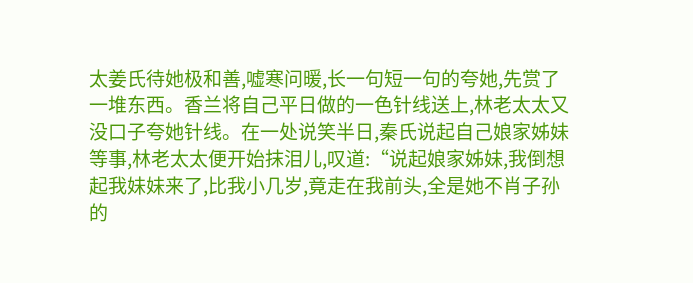太姜氏待她极和善,嘘寒问暖,长一句短一句的夸她,先赏了一堆东西。香兰将自己平日做的一色针线送上,林老太太又没口子夸她针线。在一处说笑半日,秦氏说起自己娘家姊妹等事,林老太太便开始抹泪儿,叹道:“说起娘家姊妹,我倒想起我妹妹来了,比我小几岁,竟走在我前头,全是她不肖子孙的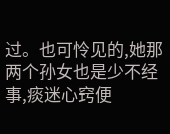过。也可怜见的,她那两个孙女也是少不经事,痰迷心窍便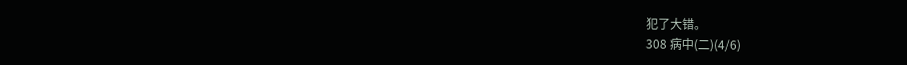犯了大错。
308 病中(二)(4/6)